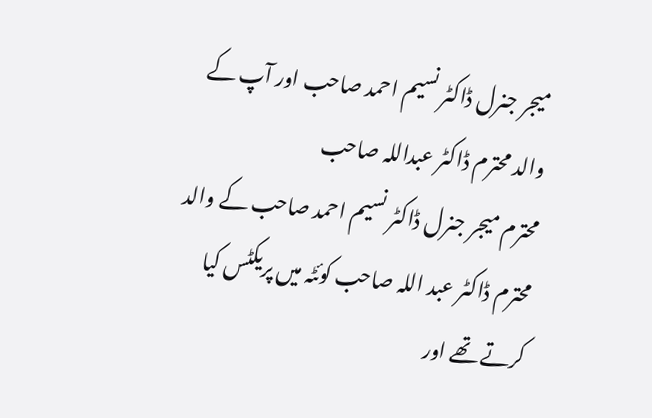میجر جنرل ڈاکٹر نسیم احمد صاحب اور آپ کے والد محترم ڈاکٹر عبداللہ صاحب
محترم میجر جنرل ڈاکٹر نسیم احمد صاحب کے والد محترم ڈاکٹر عبد اللہ صاحب کوئٹہ میں پریکٹس کیا کرتے تھے اور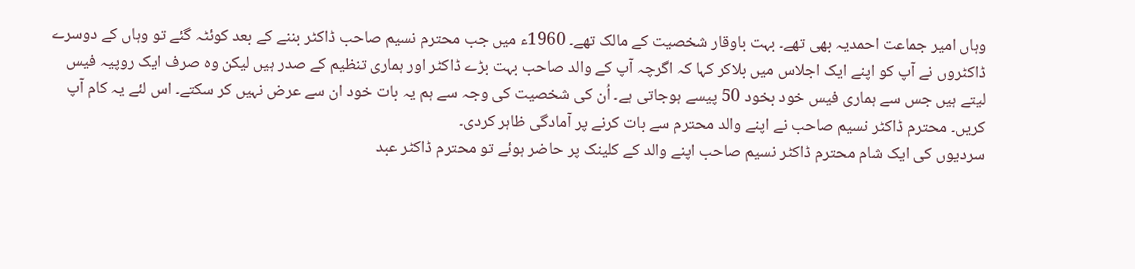وہاں امیر جماعت احمدیہ بھی تھے۔ بہت باوقار شخصیت کے مالک تھے۔ 1960ء میں جب محترم نسیم صاحب ڈاکٹر بننے کے بعد کوئٹہ گئے تو وہاں کے دوسرے ڈاکٹروں نے آپ کو اپنے ایک اجلاس میں بلاکر کہا کہ اگرچہ آپ کے والد صاحب بہت بڑے ڈاکٹر اور ہماری تنظیم کے صدر ہیں لیکن وہ صرف ایک روپیہ فیس لیتے ہیں جس سے ہماری فیس خود بخود 50 پیسے ہوجاتی ہے۔ اُن کی شخصیت کی وجہ سے ہم یہ بات خود ان سے عرض نہیں کر سکتے۔ اس لئے یہ کام آپ کریں۔ محترم ڈاکٹر نسیم صاحب نے اپنے والد محترم سے بات کرنے پر آمادگی ظاہر کردی۔
سردیوں کی ایک شام محترم ڈاکٹر نسیم صاحب اپنے والد کے کلینک پر حاضر ہوئے تو محترم ڈاکٹر عبد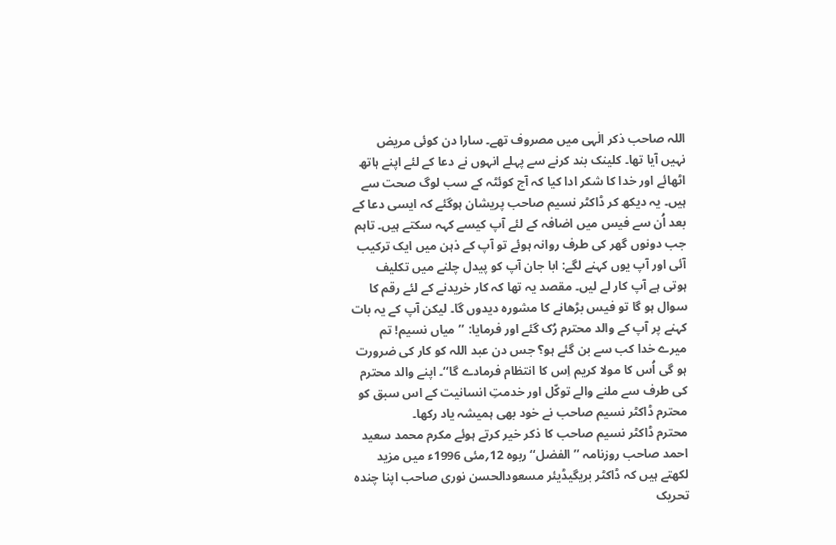اللہ صاحب ذکر الٰہی میں مصروف تھے۔ سارا دن کوئی مریض نہیں آیا تھا۔ کلینک بند کرنے سے پہلے انہوں نے دعا کے لئے اپنے ہاتھ اٹھائے اور خدا کا شکر ادا کیا کہ آج کوئٹہ کے سب لوگ صحت سے ہیں۔ یہ دیکھ کر ڈاکٹر نسیم صاحب پریشان ہوگئے کہ ایسی دعا کے بعد اُن سے فیس میں اضافہ کے لئے آپ کیسے کہہ سکتے ہیں۔ تاہم جب دونوں گھر کی طرف روانہ ہوئے تو آپ کے ذہن میں ایک ترکیب آئی اور آپ یوں کہنے لگے: ابا جان آپ کو پیدل چلنے میں تکلیف ہوتی ہے آپ کار لے لیں۔ مقصد یہ تھا کہ کار خریدنے کے لئے رقم کا سوال ہو گا تو فیس بڑھانے کا مشورہ دیدوں گا۔ لیکن آپ کے یہ بات کہنے پر آپ کے والد محترم رُک گئے اور فرمایا: ’’میاں نسیم! تم میرے خدا کب سے بن گئے ہو؟ جس دن عبد اللہ کو کار کی ضرورت ہو گی اُس کا مولا کریم اِس کا انتظام فرمادے گا‘‘۔ اپنے والد محترم کی طرف سے ملنے والے توکّل اور خدمتِ انسانیت کے اس سبق کو محترم ڈاکٹر نسیم صاحب نے خود بھی ہمیشہ یاد رکھا۔
محترم ڈاکٹر نسیم صاحب کا ذکر خیر کرتے ہوئے مکرم محمد سعید احمد صاحب روزنامہ ’’الفضل‘‘ ربوہ 12؍مئی 1996ء میں مزید لکھتے ہیں کہ ڈاکٹر بریگیڈیئر مسعودالحسن نوری صاحب اپنا چندہ تحریک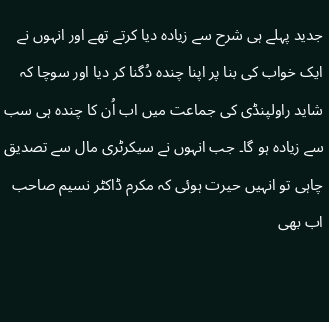جدید پہلے ہی شرح سے زیادہ دیا کرتے تھے اور انہوں نے ایک خواب کی بنا پر اپنا چندہ دُگنا کر دیا اور سوچا کہ شاید راولپنڈی کی جماعت میں اب اُن کا چندہ ہی سب سے زیادہ ہو گا۔ جب انہوں نے سیکرٹری مال سے تصدیق چاہی تو انہیں حیرت ہوئی کہ مکرم ڈاکٹر نسیم صاحب اب بھی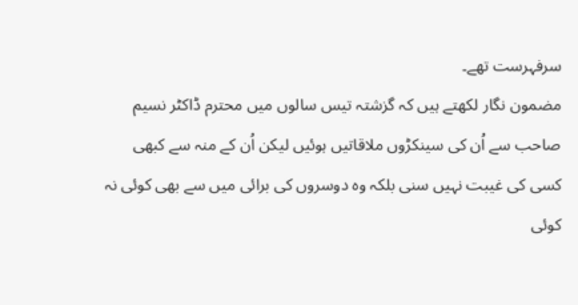سرفہرست تھے۔
مضمون نگار لکھتے ہیں کہ گزشتہ تیس سالوں میں محترم ڈاکٹر نسیم صاحب سے اُن کی سینکڑوں ملاقاتیں ہوئیں لیکن اُن کے منہ سے کبھی کسی کی غیبت نہیں سنی بلکہ وہ دوسروں کی برائی میں سے بھی کوئی نہ کوئی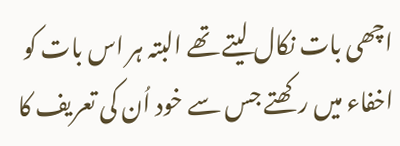اچھی بات نکال لیتے تھے البتہ ہر اس بات کو اخفاء میں رکھتے جس سے خود اُن کی تعریف کا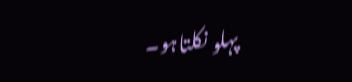پہلو نکلتاہو۔